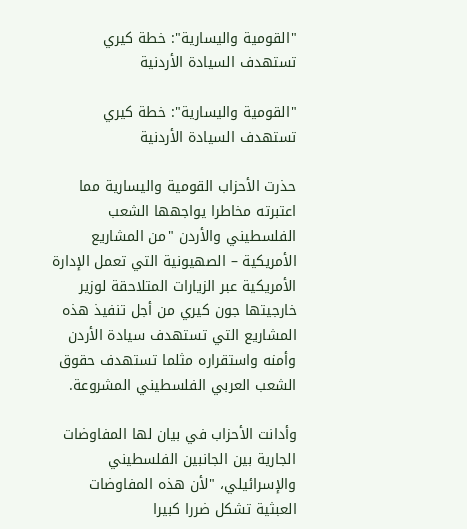"القومية واليسارية": خطة كيري تستهدف السيادة الأردنية

"القومية واليسارية": خطة كيري تستهدف السيادة الأردنية

حذرت الأحزاب القومية واليسارية مما اعتبرته مخاطرا يواجهها الشعب الفلسطيني والأردن "من المشاريع الأمريكية – الصهيونية التي تعمل الإدارة الأمريكية عبر الزيارات المتلاحقة لوزير خارجيتها جون كيري من أجل تنفيذ هذه المشاريع التي تستهدف سيادة الأردن وأمنه واستقراره مثلما تستهدف حقوق الشعب العربي الفلسطيني المشروعة.

وأدانت الأحزاب في بيان لها المفاوضات الجارية بين الجانبين الفلسطيني والإسرائيلي، "لأن هذه المفاوضات العبثية تشكل ضررا كبيرا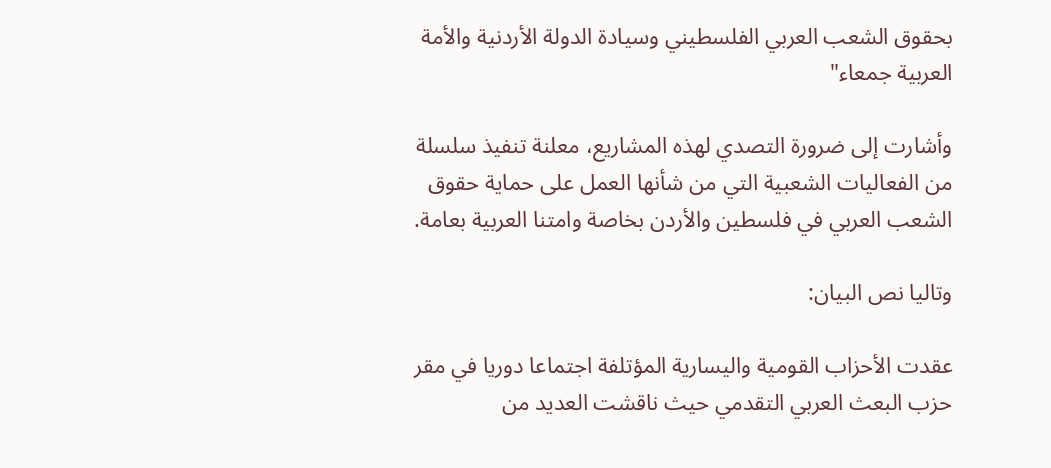بحقوق الشعب العربي الفلسطيني وسيادة الدولة الأردنية والأمة العربية جمعاء"

وأشارت إلى ضرورة التصدي لهذه المشاريع، معلنة تنفيذ سلسلة من الفعاليات الشعبية التي من شأنها العمل على حماية حقوق الشعب العربي في فلسطين والأردن بخاصة وامتنا العربية بعامة.

وتاليا نص البيان:

عقدت الأحزاب القومية واليسارية المؤتلفة اجتماعا دوريا في مقر حزب البعث العربي التقدمي حيث ناقشت العديد من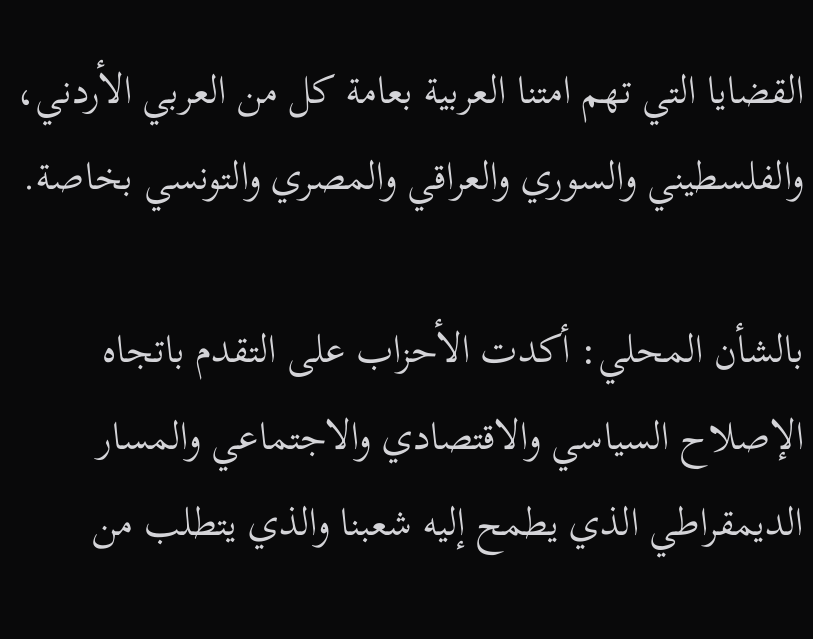القضايا التي تهم امتنا العربية بعامة كل من العربي الأردني، والفلسطيني والسوري والعراقي والمصري والتونسي بخاصة.

بالشأن المحلي: أكدت الأحزاب على التقدم باتجاه الإصلاح السياسي والاقتصادي والاجتماعي والمسار الديمقراطي الذي يطمح إليه شعبنا والذي يتطلب من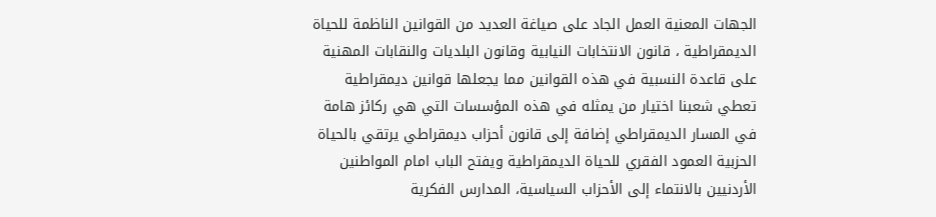الجهات المعنية العمل الجاد على صياغة العديد من القوانين الناظمة للحياة الديمقراطية ، قانون الانتخابات النيابية وقانون البلديات والنقابات المهنية على قاعدة النسبية في هذه القوانين مما يجعلها قوانين ديمقراطية تعطي شعبنا اختيار من يمثله في هذه المؤسسات التي هي ركائز هامة في المسار الديمقراطي إضافة إلى قانون أحزاب ديمقراطي يرتقي بالحياة الحزبية العمود الفقري للحياة الديمقراطية ويفتح الباب امام المواطنين الأردنيين بالانتماء إلى الأحزاب السياسية، المدارس الفكرية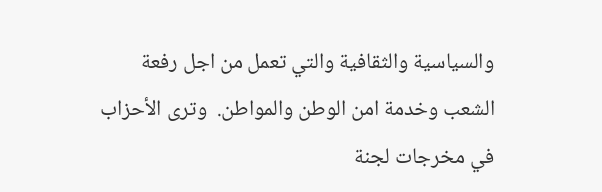والسياسية والثقافية والتي تعمل من اجل رفعة الشعب وخدمة امن الوطن والمواطن.  وترى الأحزاب في مخرجات لجنة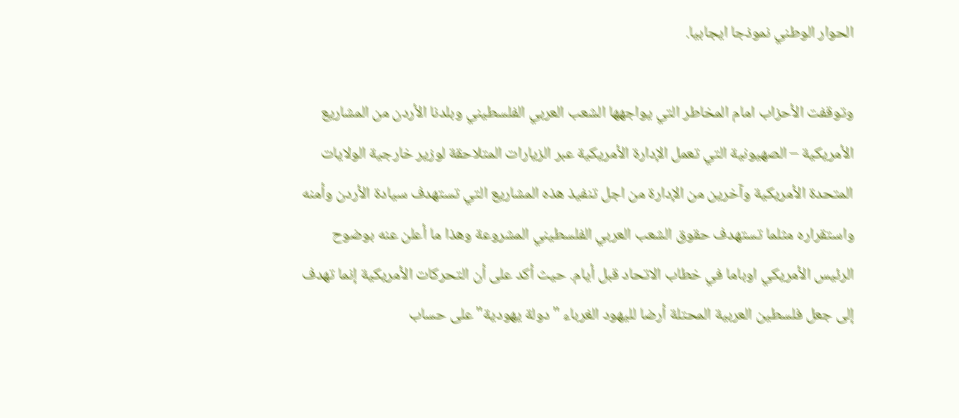الحوار الوطني نموذجا ايجابيا.

وتوقفت الأحزاب امام المخاطر التي يواجهها الشعب العربي الفلسطيني وبلدنا الأردن من المشاريع الأمريكية – الصهيونية التي تعمل الإدارة الأمريكية عبر الزيارات المتلاحقة لوزير خارجية الولايات المتحدة الأمريكية وآخرين من الإدارة من اجل تنفيذ هذه المشاريع التي تستهدف سيادة الأردن وأمنه واستقراره مثلما تستهدف حقوق الشعب العربي الفلسطيني المشروعة وهذا ما أعلن عنه بوضوح الرئيس الأمريكي اوباما في خطاب الاتحاد قبل أيام. حيث أكد على أن التحركات الأمريكية إنما تهدف إلى جعل فلسطين العربية المحتلة أرضا لليهود الغرباء "دولة يهودية" على حساب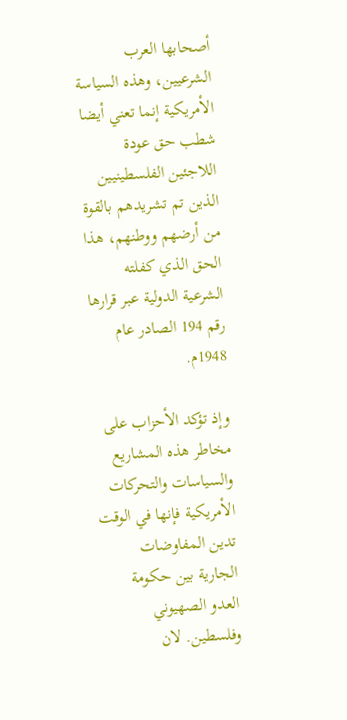أصحابها العرب الشرعيين، وهذه السياسة الأمريكية إنما تعني أيضا شطب حق عودة اللاجئين الفلسطينيين الذين تم تشريدهم بالقوة من أرضهم ووطنهم، هذا الحق الذي كفلته الشرعية الدولية عبر قرارها رقم 194 الصادر عام 1948م.

وإذ تؤكد الأحزاب على مخاطر هذه المشاريع والسياسات والتحركات الأمريكية فإنها في الوقت تدين المفاوضات الجارية بين حكومة العدو الصهيوني وفلسطين. لان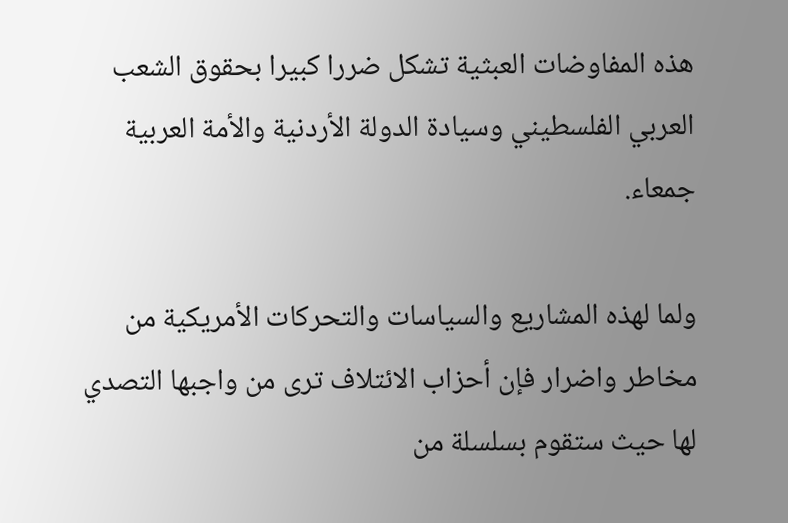هذه المفاوضات العبثية تشكل ضررا كبيرا بحقوق الشعب العربي الفلسطيني وسيادة الدولة الأردنية والأمة العربية جمعاء.

ولما لهذه المشاريع والسياسات والتحركات الأمريكية من مخاطر واضرار فإن أحزاب الائتلاف ترى من واجبها التصدي لها حيث ستقوم بسلسلة من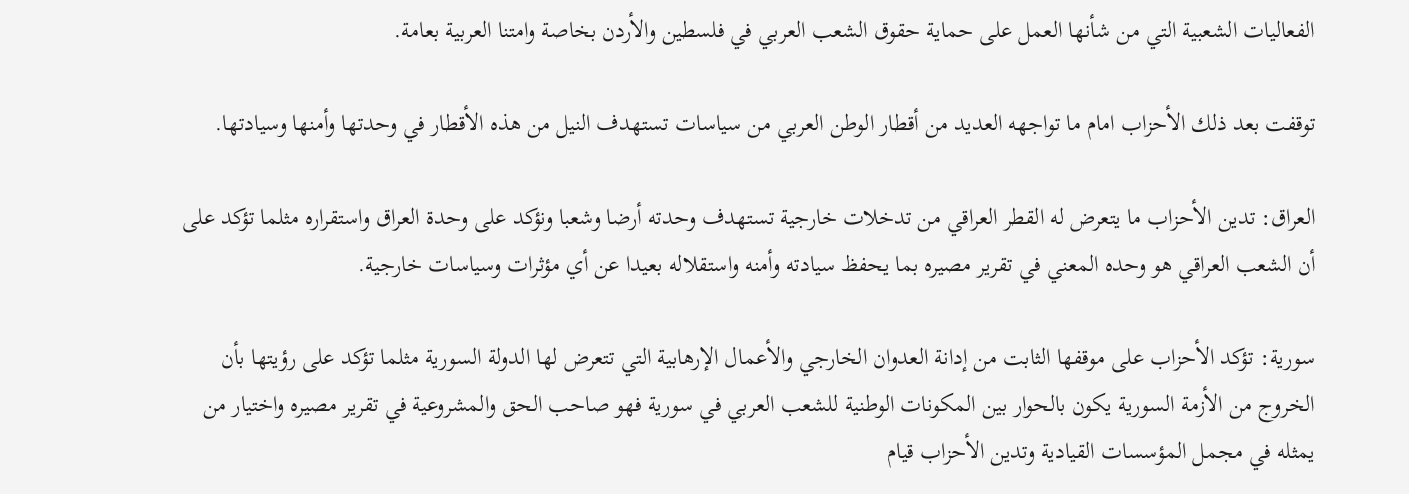الفعاليات الشعبية التي من شأنها العمل على حماية حقوق الشعب العربي في فلسطين والأردن بخاصة وامتنا العربية بعامة.

توقفت بعد ذلك الأحزاب امام ما تواجهه العديد من أقطار الوطن العربي من سياسات تستهدف النيل من هذه الأقطار في وحدتها وأمنها وسيادتها.

العراق: تدين الأحزاب ما يتعرض له القطر العراقي من تدخلات خارجية تستهدف وحدته أرضا وشعبا ونؤكد على وحدة العراق واستقراره مثلما تؤكد على أن الشعب العراقي هو وحده المعني في تقرير مصيره بما يحفظ سيادته وأمنه واستقلاله بعيدا عن أي مؤثرات وسياسات خارجية.

سورية: تؤكد الأحزاب على موقفها الثابت من إدانة العدوان الخارجي والأعمال الإرهابية التي تتعرض لها الدولة السورية مثلما تؤكد على رؤيتها بأن الخروج من الأزمة السورية يكون بالحوار بين المكونات الوطنية للشعب العربي في سورية فهو صاحب الحق والمشروعية في تقرير مصيره واختيار من يمثله في مجمل المؤسسات القيادية وتدين الأحزاب قيام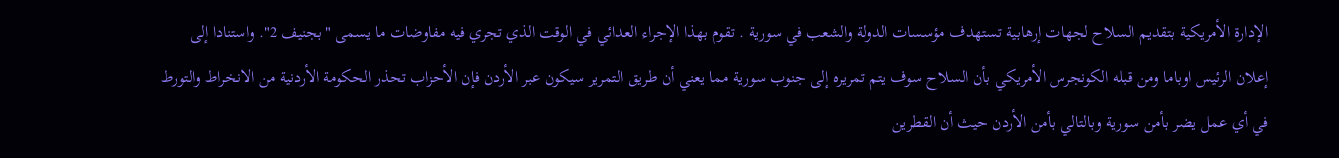الإدارة الأمريكية بتقديم السلاح لجهات إرهابية تستهدف مؤسسات الدولة والشعب في سورية . تقوم بهذا الإجراء العدائي في الوقت الذي تجري فيه مفاوضات ما يسمى "بجنيف 2". واستنادا إلى إعلان الرئيس اوباما ومن قبله الكونجرس الأمريكي بأن السلاح سوف يتم تمريره إلى جنوب سورية مما يعني أن طريق التمرير سيكون عبر الأردن فإن الأحزاب تحذر الحكومة الأردنية من الانخراط والتورط في أي عمل يضر بأمن سورية وبالتالي بأمن الأردن حيث أن القطرين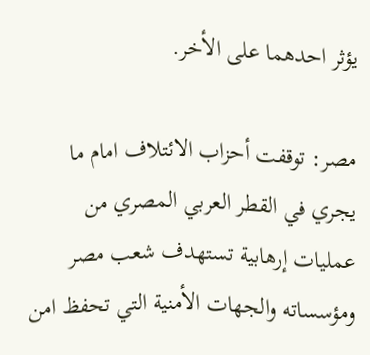يؤثر احدهما على الأخر.

مصر: توقفت أحزاب الائتلاف امام ما يجري في القطر العربي المصري من عمليات إرهابية تستهدف شعب مصر ومؤسساته والجهات الأمنية التي تحفظ امن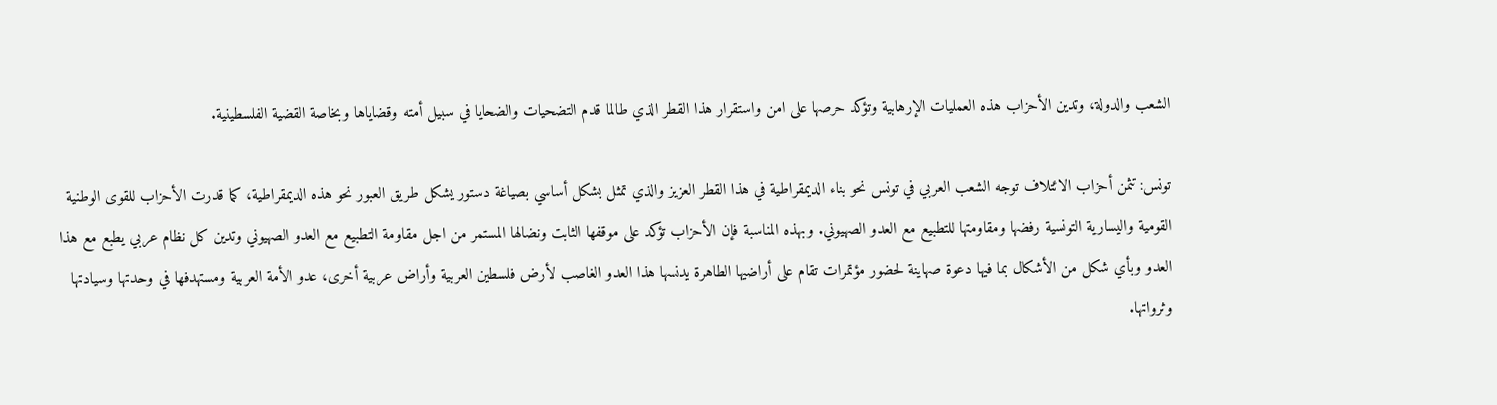الشعب والدولة، وتدين الأحزاب هذه العمليات الإرهابية وتؤكد حرصها على امن واستقرار هذا القطر الذي طالما قدم التضحيات والضحايا في سبيل أمته وقضاياها وبخاصة القضية الفلسطينية.

تونس: تثمن أحزاب الائتلاف توجه الشعب العربي في تونس نحو بناء الديمقراطية في هذا القطر العزيز والذي تمثل بشكل أساسي بصياغة دستور يشكل طريق العبور نحو هذه الديمقراطية، كما قدرت الأحزاب للقوى الوطنية القومية واليسارية التونسية رفضها ومقاومتها للتطبيع مع العدو الصهيوني. وبهذه المناسبة فإن الأحزاب تؤكد على موقفها الثابت ونضالها المستمر من اجل مقاومة التطبيع مع العدو الصهيوني وتدين كل نظام عربي يطبع مع هذا العدو وبأي شكل من الأشكال بما فيها دعوة صهاينة لحضور مؤتمرات تقام على أراضيها الطاهرة يدنسها هذا العدو الغاصب لأرض فلسطين العربية وأراض عربية أخرى، عدو الأمة العربية ومستهدفها في وحدتها وسيادتها وثرواتها.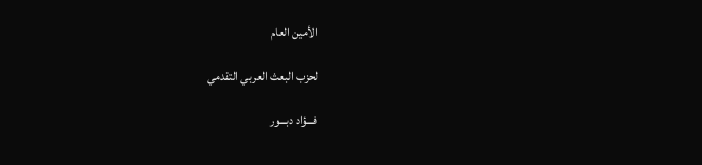الأمين العام

لحزب البعث العربي التقدمي

فـــؤاد دبـــور